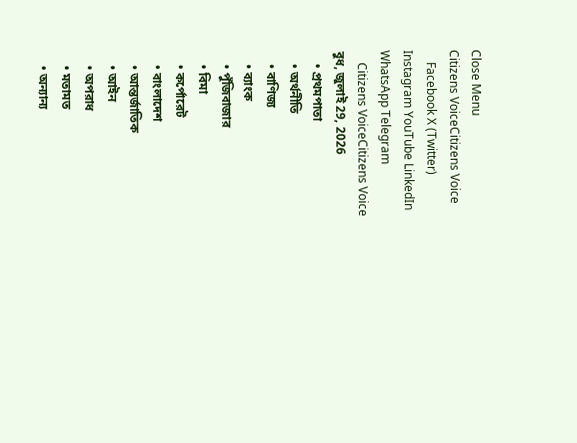Close Menu
Citizens VoiceCitizens Voice
    Facebook X (Twitter) Instagram YouTube LinkedIn WhatsApp Telegram
    Citizens VoiceCitizens Voice বুধ, জুলাই 29, 2026
    • প্রথমপাতা
    • অর্থনীতি
    • বাণিজ্য
    • ব্যাংক
    • পুঁজিবাজার
    • বিমা
    • কর্পোরেট
    • বাংলাদেশ
    • আন্তর্জাতিক
    • আইন
    • অপরাধ
    • মতামত
    • অন্যান্য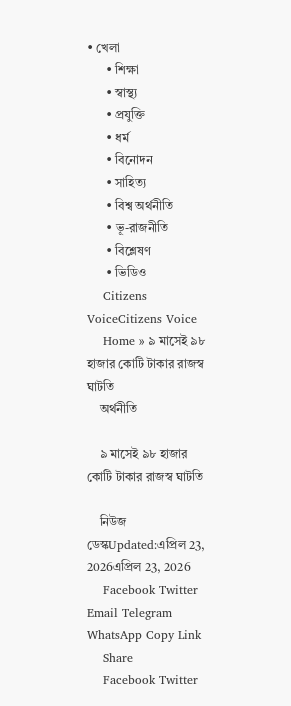• খেলা
      • শিক্ষা
      • স্বাস্থ্য
      • প্রযুক্তি
      • ধর্ম
      • বিনোদন
      • সাহিত্য
      • বিশ্ব অর্থনীতি
      • ভূ-রাজনীতি
      • বিশ্লেষণ
      • ভিডিও
    Citizens VoiceCitizens Voice
    Home » ৯ মাসেই ৯৮ হাজার কোটি টাকার রাজস্ব ঘাটতি
    অর্থনীতি

    ৯ মাসেই ৯৮ হাজার কোটি টাকার রাজস্ব ঘাটতি

    নিউজ ডেস্কUpdated:এপ্রিল 23, 2026এপ্রিল 23, 2026
    Facebook Twitter Email Telegram WhatsApp Copy Link
    Share
    Facebook Twitter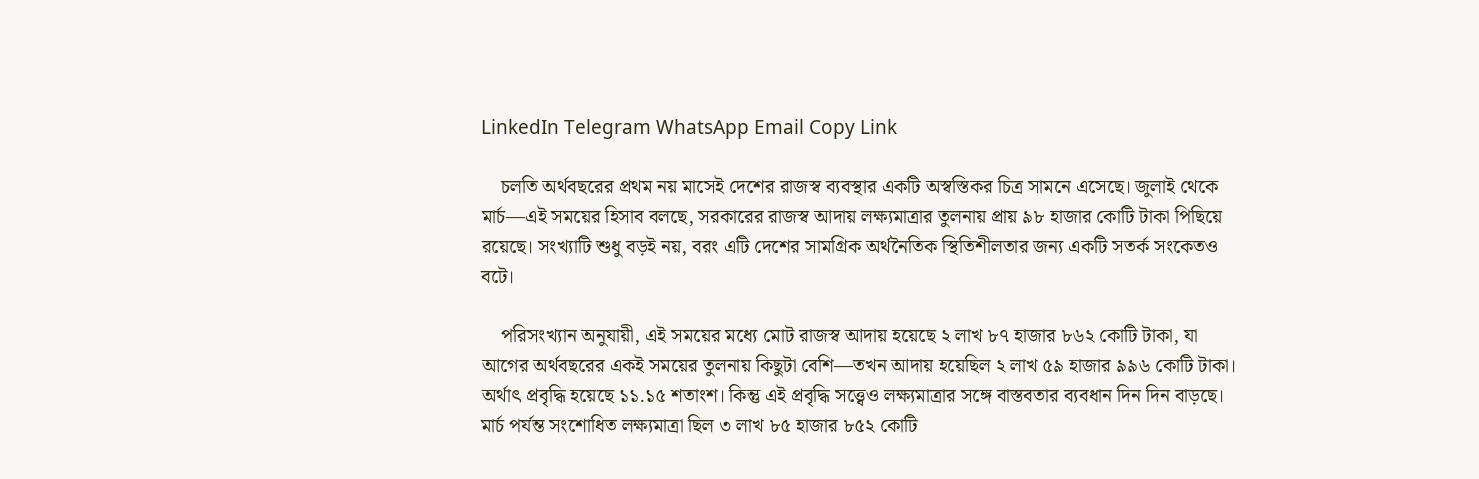LinkedIn Telegram WhatsApp Email Copy Link

    চলতি অর্থবছরের প্রথম নয় মাসেই দেশের রাজস্ব ব্যবস্থার একটি অস্বস্তিকর চিত্র সামনে এসেছে। জুলাই থেকে মার্চ—এই সময়ের হিসাব বলছে, সরকারের রাজস্ব আদায় লক্ষ্যমাত্রার তুলনায় প্রায় ৯৮ হাজার কোটি টাকা পিছিয়ে রয়েছে। সংখ্যাটি শুধু বড়ই নয়, বরং এটি দেশের সামগ্রিক অর্থনৈতিক স্থিতিশীলতার জন্য একটি সতর্ক সংকেতও বটে।

    পরিসংখ্যান অনুযায়ী, এই সময়ের মধ্যে মোট রাজস্ব আদায় হয়েছে ২ লাখ ৮৭ হাজার ৮৬২ কোটি টাকা, যা আগের অর্থবছরের একই সময়ের তুলনায় কিছুটা বেশি—তখন আদায় হয়েছিল ২ লাখ ৫৯ হাজার ৯৯৬ কোটি টাকা। অর্থাৎ প্রবৃদ্ধি হয়েছে ১১.১৫ শতাংশ। কিন্তু এই প্রবৃদ্ধি সত্ত্বেও লক্ষ্যমাত্রার সঙ্গে বাস্তবতার ব্যবধান দিন দিন বাড়ছে। মার্চ পর্যন্ত সংশোধিত লক্ষ্যমাত্রা ছিল ৩ লাখ ৮৫ হাজার ৮৫২ কোটি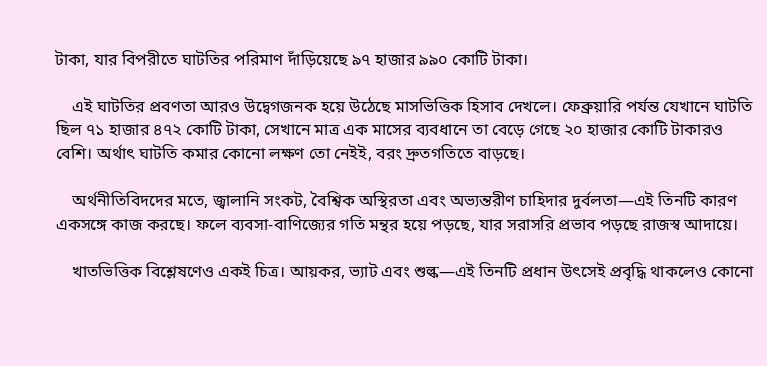টাকা, যার বিপরীতে ঘাটতির পরিমাণ দাঁড়িয়েছে ৯৭ হাজার ৯৯০ কোটি টাকা।

    এই ঘাটতির প্রবণতা আরও উদ্বেগজনক হয়ে উঠেছে মাসভিত্তিক হিসাব দেখলে। ফেব্রুয়ারি পর্যন্ত যেখানে ঘাটতি ছিল ৭১ হাজার ৪৭২ কোটি টাকা, সেখানে মাত্র এক মাসের ব্যবধানে তা বেড়ে গেছে ২০ হাজার কোটি টাকারও বেশি। অর্থাৎ ঘাটতি কমার কোনো লক্ষণ তো নেইই, বরং দ্রুতগতিতে বাড়ছে।

    অর্থনীতিবিদদের মতে, জ্বালানি সংকট, বৈশ্বিক অস্থিরতা এবং অভ্যন্তরীণ চাহিদার দুর্বলতা—এই তিনটি কারণ একসঙ্গে কাজ করছে। ফলে ব্যবসা-বাণিজ্যের গতি মন্থর হয়ে পড়ছে, যার সরাসরি প্রভাব পড়ছে রাজস্ব আদায়ে।

    খাতভিত্তিক বিশ্লেষণেও একই চিত্র। আয়কর, ভ্যাট এবং শুল্ক—এই তিনটি প্রধান উৎসেই প্রবৃদ্ধি থাকলেও কোনো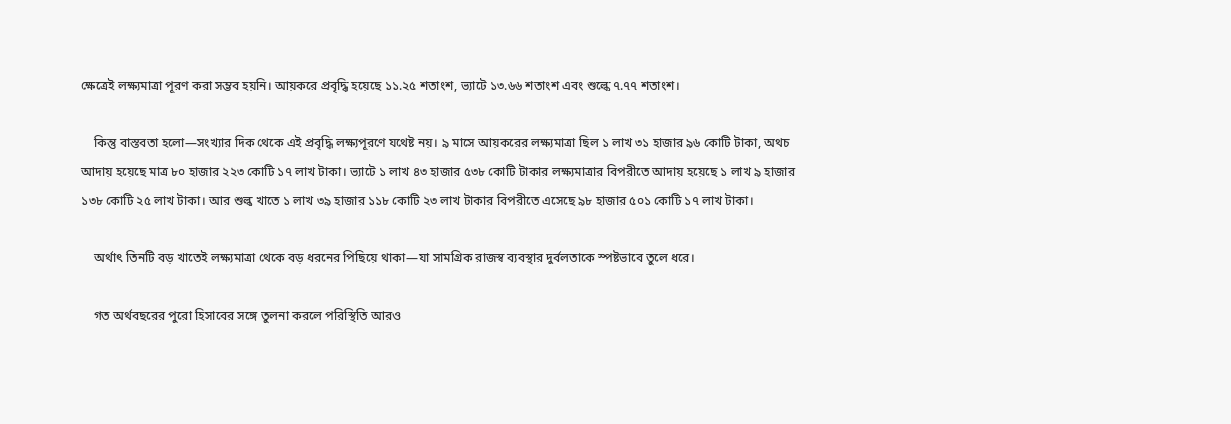ক্ষেত্রেই লক্ষ্যমাত্রা পূরণ করা সম্ভব হয়নি। আয়করে প্রবৃদ্ধি হয়েছে ১১.২৫ শতাংশ, ভ্যাটে ১৩.৬৬ শতাংশ এবং শুল্কে ৭.৭৭ শতাংশ।

    কিন্তু বাস্তবতা হলো—সংখ্যার দিক থেকে এই প্রবৃদ্ধি লক্ষ্যপূরণে যথেষ্ট নয়। ৯ মাসে আয়করের লক্ষ্যমাত্রা ছিল ১ লাখ ৩১ হাজার ৯৬ কোটি টাকা, অথচ আদায় হয়েছে মাত্র ৮০ হাজার ২২৩ কোটি ১৭ লাখ টাকা। ভ্যাটে ১ লাখ ৪৩ হাজার ৫৩৮ কোটি টাকার লক্ষ্যমাত্রার বিপরীতে আদায় হয়েছে ১ লাখ ৯ হাজার ১৩৮ কোটি ২৫ লাখ টাকা। আর শুল্ক খাতে ১ লাখ ৩৯ হাজার ১১৮ কোটি ২৩ লাখ টাকার বিপরীতে এসেছে ৯৮ হাজার ৫০১ কোটি ১৭ লাখ টাকা।

    অর্থাৎ তিনটি বড় খাতেই লক্ষ্যমাত্রা থেকে বড় ধরনের পিছিয়ে থাকা—যা সামগ্রিক রাজস্ব ব্যবস্থার দুর্বলতাকে স্পষ্টভাবে তুলে ধরে।

    গত অর্থবছরের পুরো হিসাবের সঙ্গে তুলনা করলে পরিস্থিতি আরও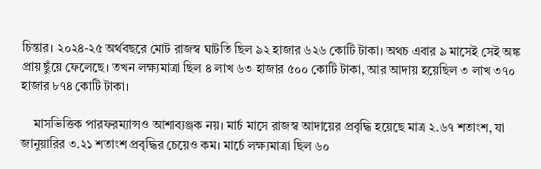চিন্তার। ২০২৪-২৫ অর্থবছরে মোট রাজস্ব ঘাটতি ছিল ৯২ হাজার ৬২৬ কোটি টাকা। অথচ এবার ৯ মাসেই সেই অঙ্ক প্রায় ছুঁয়ে ফেলেছে। তখন লক্ষ্যমাত্রা ছিল ৪ লাখ ৬৩ হাজার ৫০০ কোটি টাকা, আর আদায় হয়েছিল ৩ লাখ ৩৭০ হাজার ৮৭৪ কোটি টাকা।

    মাসভিত্তিক পারফরম্যান্সও আশাব্যঞ্জক নয়। মার্চ মাসে রাজস্ব আদায়ের প্রবৃদ্ধি হয়েছে মাত্র ২.৬৭ শতাংশ, যা জানুয়ারির ৩.২১ শতাংশ প্রবৃদ্ধির চেয়েও কম। মার্চে লক্ষ্যমাত্রা ছিল ৬০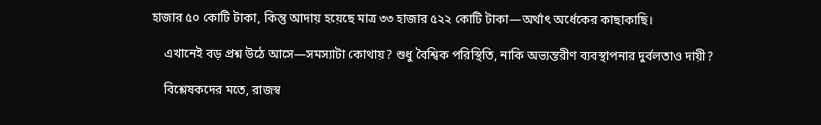হাজার ৫০ কোটি টাকা, কিন্তু আদায় হয়েছে মাত্র ৩৩ হাজার ৫২২ কোটি টাকা—অর্থাৎ অর্ধেকের কাছাকাছি।

    এখানেই বড় প্রশ্ন উঠে আসে—সমস্যাটা কোথায়? শুধু বৈশ্বিক পরিস্থিতি, নাকি অভ্যন্তরীণ ব্যবস্থাপনার দুর্বলতাও দায়ী?

    বিশ্লেষকদের মতে, রাজস্ব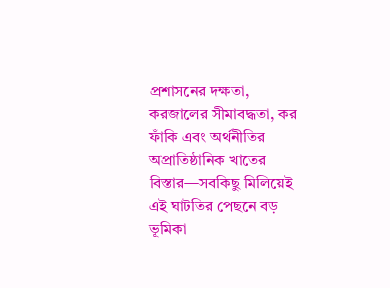প্রশাসনের দক্ষতা, করজালের সীমাবদ্ধতা, কর ফাঁকি এবং অর্থনীতির অপ্রাতিষ্ঠানিক খাতের বিস্তার—সবকিছু মিলিয়েই এই ঘাটতির পেছনে বড় ভূমিকা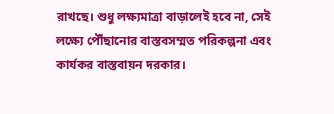রাখছে। শুধু লক্ষ্যমাত্রা বাড়ালেই হবে না, সেই লক্ষ্যে পৌঁছানোর বাস্তবসম্মত পরিকল্পনা এবং কার্যকর বাস্তবায়ন দরকার।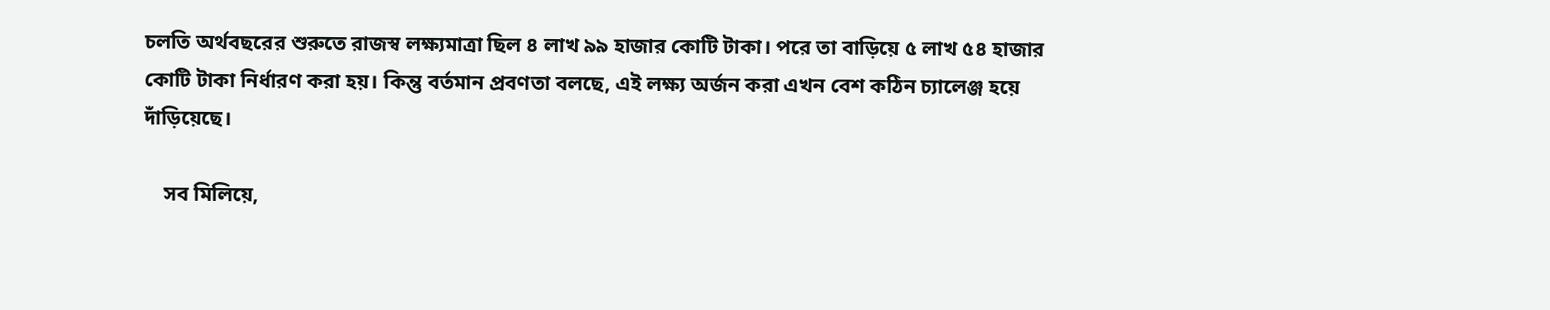চলতি অর্থবছরের শুরুতে রাজস্ব লক্ষ্যমাত্রা ছিল ৪ লাখ ৯৯ হাজার কোটি টাকা। পরে তা বাড়িয়ে ৫ লাখ ৫৪ হাজার কোটি টাকা নির্ধারণ করা হয়। কিন্তু বর্তমান প্রবণতা বলছে, এই লক্ষ্য অর্জন করা এখন বেশ কঠিন চ্যালেঞ্জ হয়ে দাঁড়িয়েছে।

    সব মিলিয়ে,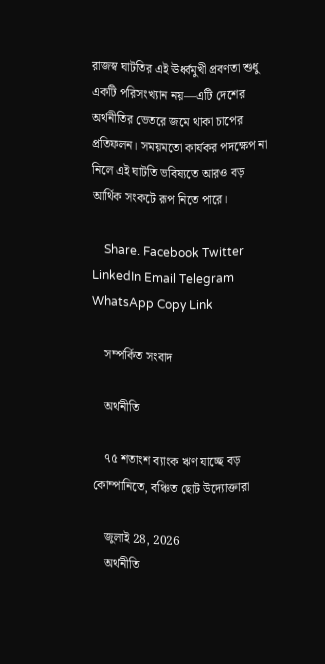রাজস্ব ঘাটতির এই ঊর্ধ্বমুখী প্রবণতা শুধু একটি পরিসংখ্যান নয়—এটি দেশের অর্থনীতির ভেতরে জমে থাকা চাপের প্রতিফলন। সময়মতো কার্যকর পদক্ষেপ না নিলে এই ঘাটতি ভবিষ্যতে আরও বড় আর্থিক সংকটে রূপ নিতে পারে।

    Share. Facebook Twitter LinkedIn Email Telegram WhatsApp Copy Link

    সম্পর্কিত সংবাদ

    অর্থনীতি

    ৭৫ শতাংশ ব্যাংক ঋণ যাচ্ছে বড় কোম্পানিতে, বঞ্চিত ছোট উদ্যোক্তারা

    জুলাই 28, 2026
    অর্থনীতি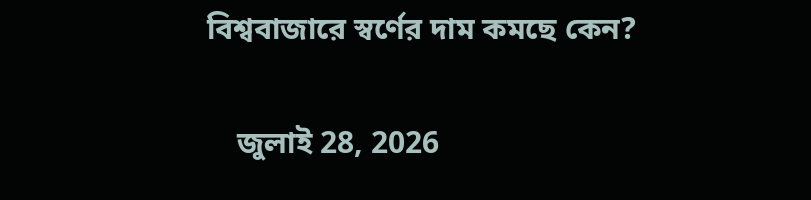বিশ্ববাজারে স্বর্ণের দাম কমছে কেন?

    জুলাই 28, 2026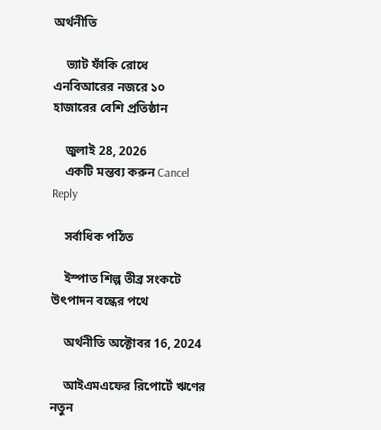অর্থনীতি

    ভ্যাট ফাঁকি রোধে এনবিআরের নজরে ১০ হাজারের বেশি প্রতিষ্ঠান

    জুলাই 28, 2026
    একটি মন্তব্য করুন Cancel Reply

    সর্বাধিক পঠিত

    ইস্পাত শিল্প তীব্র সংকটে উৎপাদন বন্ধের পথে

    অর্থনীতি অক্টোবর 16, 2024

    আইএমএফের রিপোর্টে ঋণের নতুন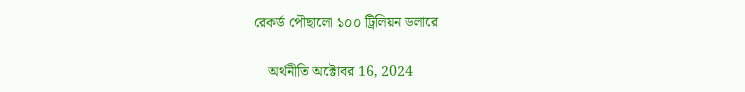রেকর্ড পৌছালো ১০০ ট্রিলিয়ন ডলারে

    অর্থনীতি অক্টোবর 16, 2024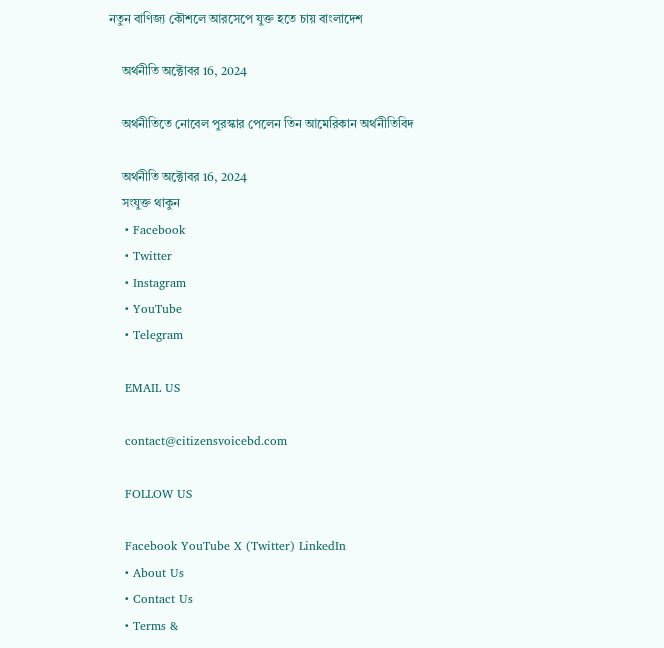নতুন বাণিজ্য কৌশলে আরসেপে যুক্ত হতে চায় বাংলাদেশ

    অর্থনীতি অক্টোবর 16, 2024

    অর্থনীতিতে নোবেল পুরস্কার পেলেন তিন আমেরিকান অর্থনীতিবিদ

    অর্থনীতি অক্টোবর 16, 2024
    সংযুক্ত থাকুন
    • Facebook
    • Twitter
    • Instagram
    • YouTube
    • Telegram

    EMAIL US

    contact@citizensvoicebd.com

    FOLLOW US

    Facebook YouTube X (Twitter) LinkedIn
    • About Us
    • Contact Us
    • Terms &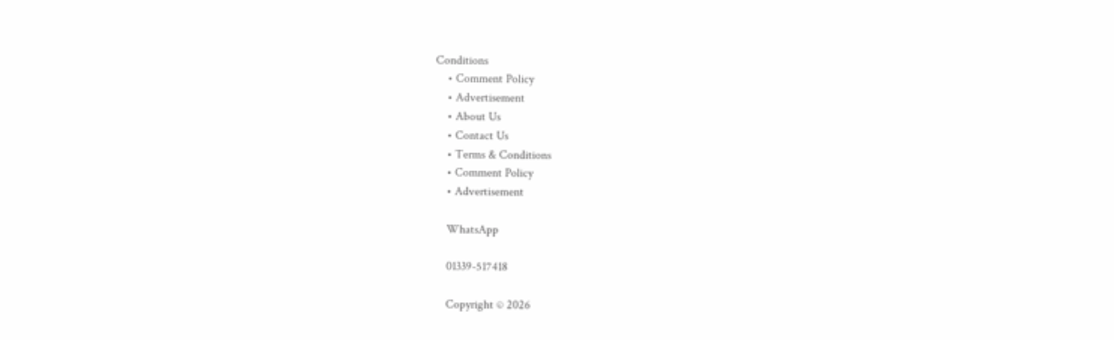Conditions
    • Comment Policy
    • Advertisement
    • About Us
    • Contact Us
    • Terms & Conditions
    • Comment Policy
    • Advertisement

    WhatsApp

    01339-517418

    Copyright © 2026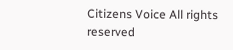Citizens Voice All rights reserved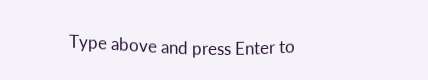Type above and press Enter to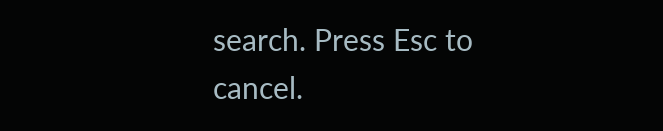search. Press Esc to cancel.